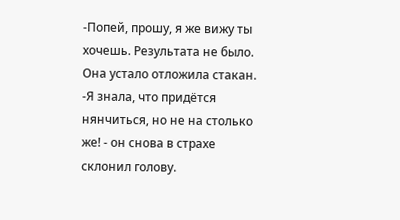-Попей, прошу, я же вижу ты хочешь. Результата не было. Она устало отложила стакан.
-Я знала, что придётся нянчиться, но не на столько же! - он снова в страхе склонил голову.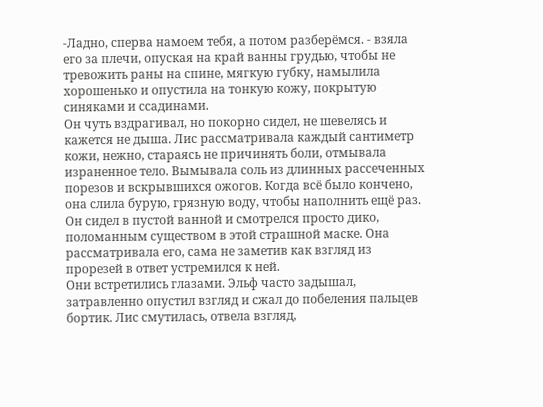-Ладно, сперва намоем тебя, а потом разберёмся. - взяла его за плечи, опуская на край ванны грудью, чтобы не тревожить раны на спине, мягкую губку, намылила хорошенько и опустила на тонкую кожу, покрытую синяками и ссадинами.
Он чуть вздрагивал, но покорно сидел, не шевелясь и кажется не дыша. Лис рассматривала каждый сантиметр кожи, нежно, стараясь не причинять боли, отмывала израненное тело. Вымывала соль из длинных рассеченных порезов и вскрывшихся ожогов. Когда всё было кончено, она слила бурую, грязную воду, чтобы наполнить ещё раз. Он сидел в пустой ванной и смотрелся просто дико, поломанным существом в этой страшной маске. Она рассматривала его, сама не заметив как взгляд из прорезей в ответ устремился к ней.
Они встретились глазами. Эльф часто задышал, затравленно опустил взгляд и сжал до побеления пальцев бортик. Лис смутилась, отвела взгляд,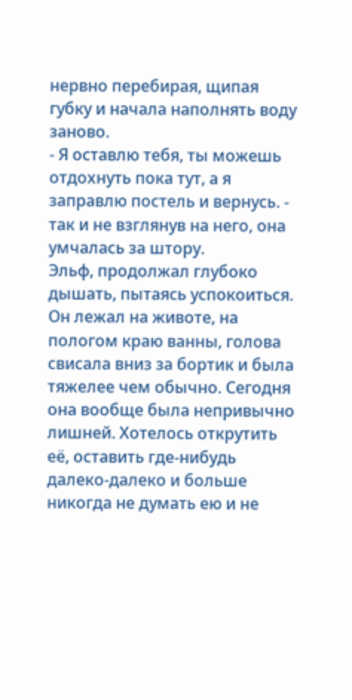нервно перебирая, щипая губку и начала наполнять воду заново.
- Я оставлю тебя, ты можешь отдохнуть пока тут, а я заправлю постель и вернусь. - так и не взглянув на него, она умчалась за штору.
Эльф, продолжал глубоко дышать, пытаясь успокоиться. Он лежал на животе, на пологом краю ванны, голова свисала вниз за бортик и была тяжелее чем обычно. Сегодня она вообще была непривычно лишней. Хотелось открутить её, оставить где-нибудь далеко-далеко и больше никогда не думать ею и не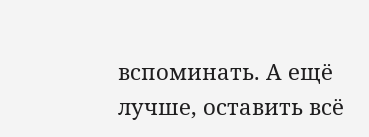вспоминать. А ещё лучше, оставить всё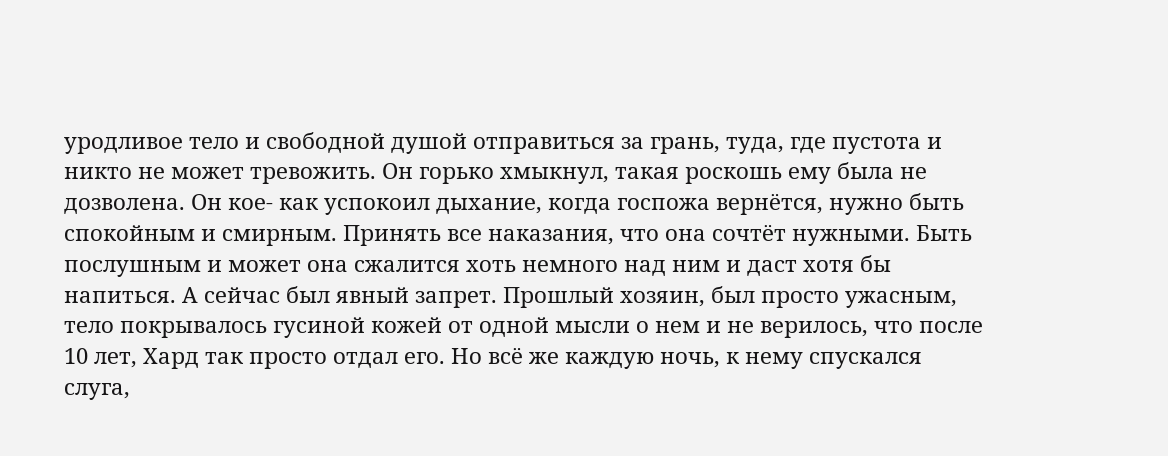уродливое тело и свободной душой отправиться за грань, туда, где пустота и никто не может тревожить. Он горько хмыкнул, такая роскошь ему была не дозволена. Он кое- как успокоил дыхание, когда госпожа вернётся, нужно быть спокойным и смирным. Принять все наказания, что она сочтёт нужными. Быть послушным и может она сжалится хоть немного над ним и даст хотя бы напиться. А сейчас был явный запрет. Прошлый хозяин, был просто ужасным, тело покрывалось гусиной кожей от одной мысли о нем и не верилось, что после 10 лет, Хард так просто отдал его. Но всё же каждую ночь, к нему спускался слуга,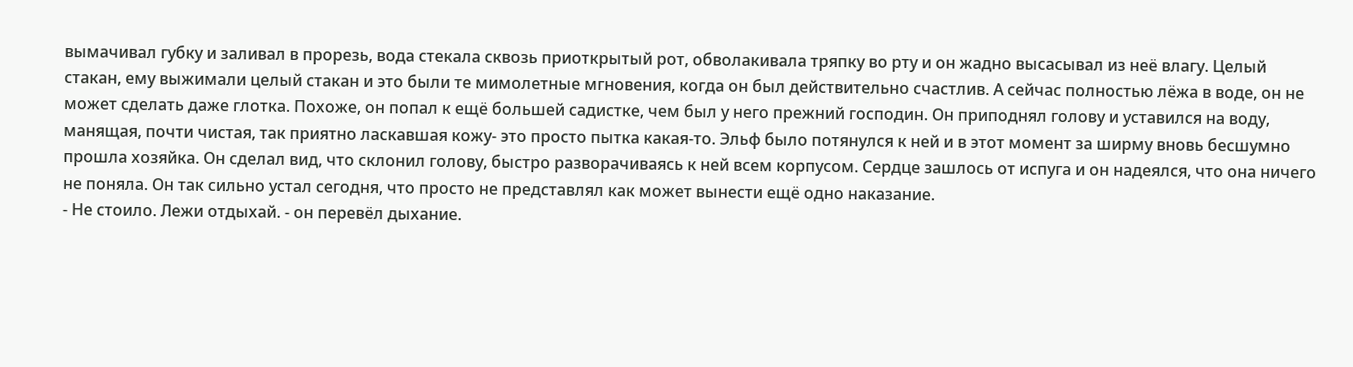вымачивал губку и заливал в прорезь, вода стекала сквозь приоткрытый рот, обволакивала тряпку во рту и он жадно высасывал из неё влагу. Целый стакан, ему выжимали целый стакан и это были те мимолетные мгновения, когда он был действительно счастлив. А сейчас полностью лёжа в воде, он не может сделать даже глотка. Похоже, он попал к ещё большей садистке, чем был у него прежний господин. Он приподнял голову и уставился на воду, манящая, почти чистая, так приятно ласкавшая кожу- это просто пытка какая-то. Эльф было потянулся к ней и в этот момент за ширму вновь бесшумно прошла хозяйка. Он сделал вид, что склонил голову, быстро разворачиваясь к ней всем корпусом. Сердце зашлось от испуга и он надеялся, что она ничего не поняла. Он так сильно устал сегодня, что просто не представлял как может вынести ещё одно наказание.
- Не стоило. Лежи отдыхай. - он перевёл дыхание.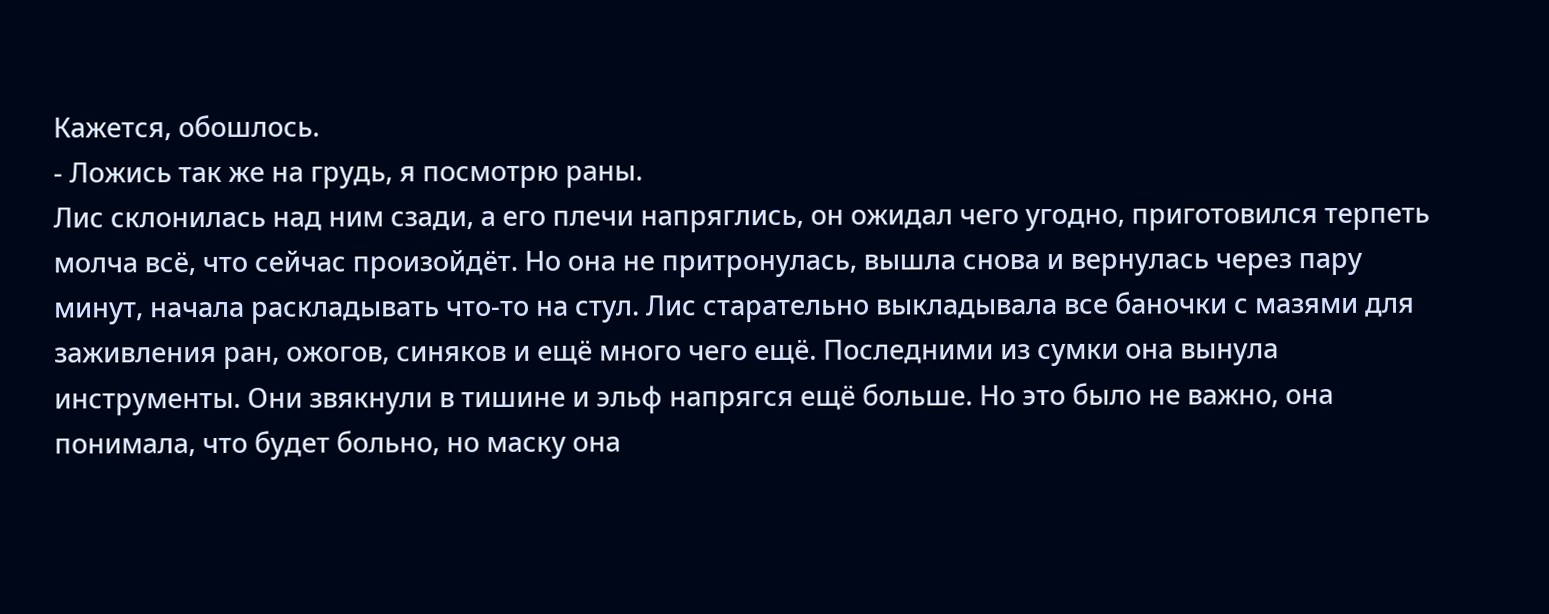Кажется, обошлось.
- Ложись так же на грудь, я посмотрю раны.
Лис склонилась над ним сзади, а его плечи напряглись, он ожидал чего угодно, приготовился терпеть молча всё, что сейчас произойдёт. Но она не притронулась, вышла снова и вернулась через пару минут, начала раскладывать что-то на стул. Лис старательно выкладывала все баночки с мазями для заживления ран, ожогов, синяков и ещё много чего ещё. Последними из сумки она вынула инструменты. Они звякнули в тишине и эльф напрягся ещё больше. Но это было не важно, она понимала, что будет больно, но маску она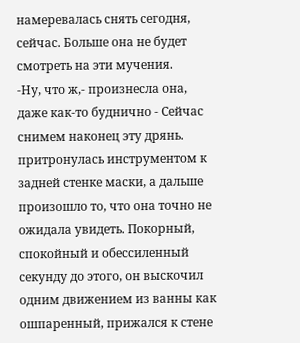намеревалась снять сегодня, сейчас. Больше она не будет смотреть на эти мучения.
-Ну, что ж,- произнесла она, даже как-то буднично - Сейчас снимем наконец эту дрянь. притронулась инструментом к задней стенке маски, а дальше произошло то, что она точно не ожидала увидеть. Покорный, спокойный и обессиленный секунду до этого, он выскочил одним движением из ванны как ошпаренный, прижался к стене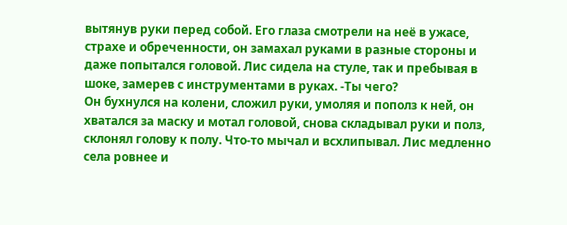вытянув руки перед собой. Его глаза смотрели на неё в ужасе, страхе и обреченности, он замахал руками в разные стороны и даже попытался головой. Лис сидела на стуле, так и пребывая в шоке, замерев с инструментами в руках. -Ты чего?
Он бухнулся на колени, сложил руки, умоляя и пополз к ней, он хватался за маску и мотал головой, снова складывал руки и полз, склонял голову к полу. Что-то мычал и всхлипывал. Лис медленно села ровнее и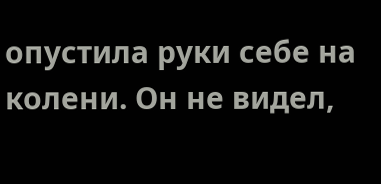опустила руки себе на колени. Он не видел,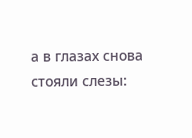а в глазах снова стояли слезы: